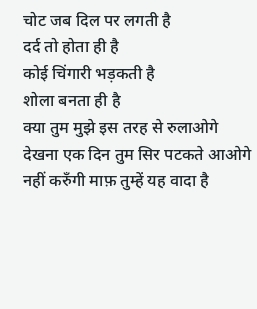चोट जब दिल पर लगती है
दर्द तो होता ही है
कोई चिंगारी भड़कती है
शोला बनता ही है
क्या तुम मुझे इस तरह से रुलाओगे
देखना एक दिन तुम सिर पटकते आओगे
नहीं करुँगी माफ़ तुम्हें यह वादा है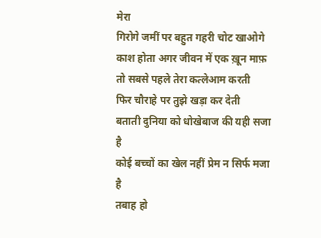मेरा
गिरोगे जमीं पर बहुत गहरी चोट खाओगे
काश होता अगर जीवन में एक ख़ून माफ़
तो सबसे पहले तेरा कत्लेआम करती
फिर चौराहे पर तुझे खड़ा कर देती
बताती दुनिया को धोखेबाज की यही सजा है
कोई बच्चों का खेल नहीं प्रेम न सिर्फ मजा है
तबाह हो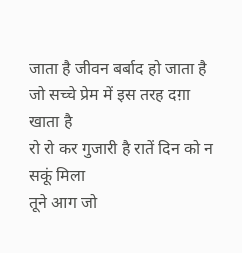जाता है जीवन बर्बाद हो जाता है
जो सच्चे प्रेम में इस तरह दग़ा खाता है
रो रो कर गुजारी है रातें दिन को न सकूं मिला
तूने आग जो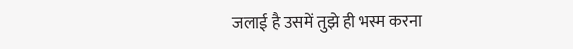जलाई है उसमें तुझे ही भस्म करना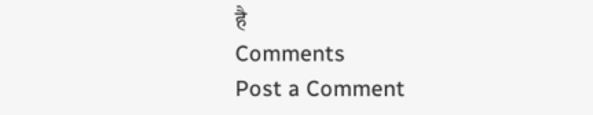है
Comments
Post a Comment